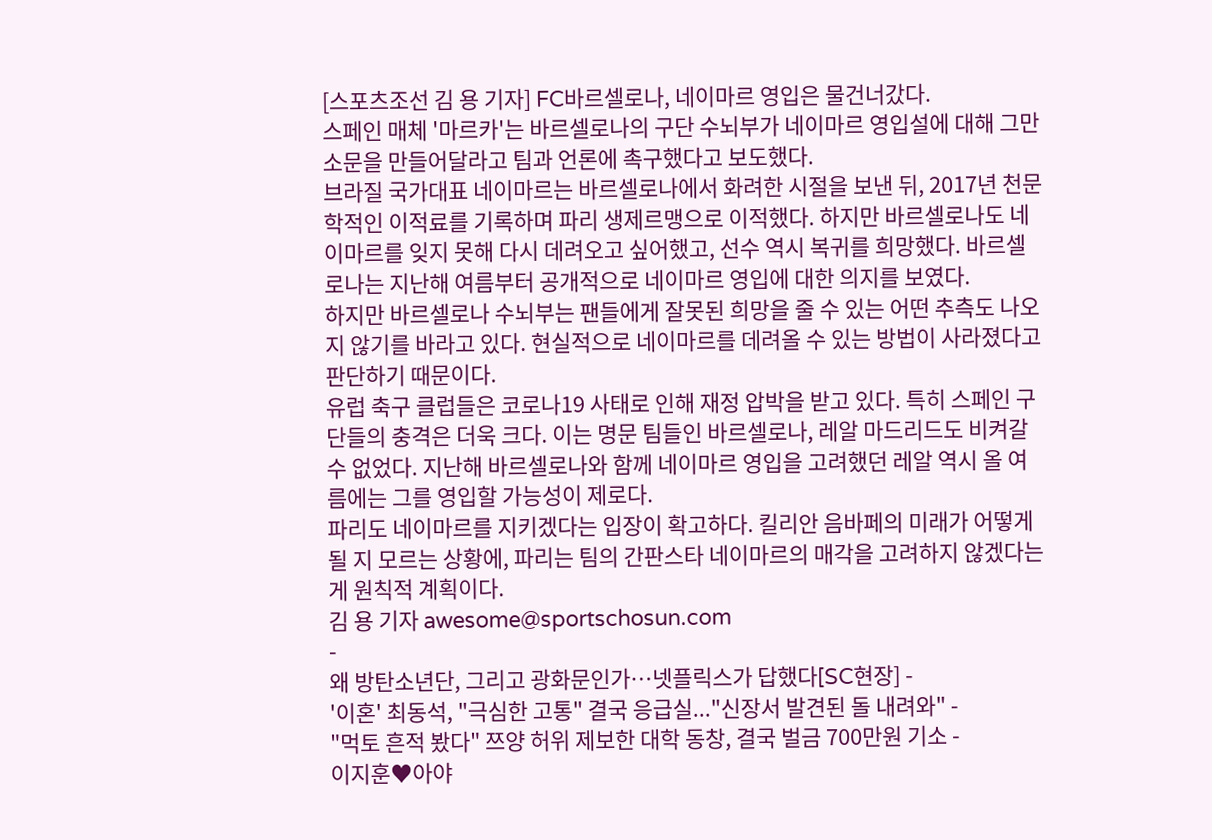[스포츠조선 김 용 기자] FC바르셀로나, 네이마르 영입은 물건너갔다.
스페인 매체 '마르카'는 바르셀로나의 구단 수뇌부가 네이마르 영입설에 대해 그만 소문을 만들어달라고 팀과 언론에 촉구했다고 보도했다.
브라질 국가대표 네이마르는 바르셀로나에서 화려한 시절을 보낸 뒤, 2017년 천문학적인 이적료를 기록하며 파리 생제르맹으로 이적했다. 하지만 바르셀로나도 네이마르를 잊지 못해 다시 데려오고 싶어했고, 선수 역시 복귀를 희망했다. 바르셀로나는 지난해 여름부터 공개적으로 네이마르 영입에 대한 의지를 보였다.
하지만 바르셀로나 수뇌부는 팬들에게 잘못된 희망을 줄 수 있는 어떤 추측도 나오지 않기를 바라고 있다. 현실적으로 네이마르를 데려올 수 있는 방법이 사라졌다고 판단하기 때문이다.
유럽 축구 클럽들은 코로나19 사태로 인해 재정 압박을 받고 있다. 특히 스페인 구단들의 충격은 더욱 크다. 이는 명문 팀들인 바르셀로나, 레알 마드리드도 비켜갈 수 없었다. 지난해 바르셀로나와 함께 네이마르 영입을 고려했던 레알 역시 올 여름에는 그를 영입할 가능성이 제로다.
파리도 네이마르를 지키겠다는 입장이 확고하다. 킬리안 음바페의 미래가 어떻게 될 지 모르는 상황에, 파리는 팀의 간판스타 네이마르의 매각을 고려하지 않겠다는 게 원칙적 계획이다.
김 용 기자 awesome@sportschosun.com
-
왜 방탄소년단, 그리고 광화문인가…넷플릭스가 답했다[SC현장] -
'이혼' 최동석, "극심한 고통" 결국 응급실..."신장서 발견된 돌 내려와" -
"먹토 흔적 봤다" 쯔양 허위 제보한 대학 동창, 결국 벌금 700만원 기소 -
이지훈♥아야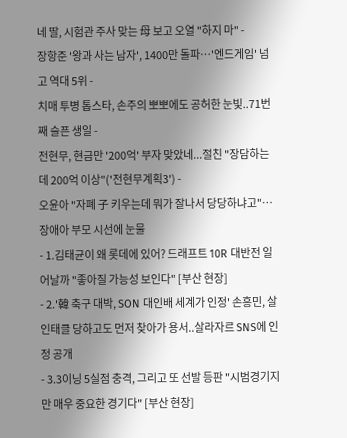네 딸, 시험관 주사 맞는 母 보고 오열 "하지 마" -
장항준 '왕과 사는 남자', 1400만 돌파…'엔드게임' 넘고 역대 5위 -
치매 투병 톱스타, 손주의 뽀뽀에도 공허한 눈빛..71번째 슬픈 생일 -
전현무, 현금만 '200억' 부자 맞았네...절친 "장담하는데 200억 이상"('전현무계획3') -
오윤아 "자폐 子 키우는데 뭐가 잘나서 당당하냐고"…장애아 부모 시선에 눈물
- 1.김태균이 왜 롯데에 있어? 드래프트 10R 대반전 일어날까 "좋아질 가능성 보인다" [부산 현장]
- 2.'韓 축구 대박, SON 대인배 세계가 인정' 손흥민, 살인태클 당하고도 먼저 찾아가 용서..살라자르 SNS에 인정 공개
- 3.3이닝 5실점 충격, 그리고 또 선발 등판 "시범경기지만 매우 중요한 경기다" [부산 현장]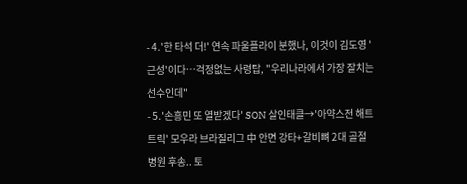- 4.'한 타석 더!' 연속 파울플라이 분했나, 이것이 김도영 '근성'이다…걱정없는 사령탑, "우리나라에서 가장 잘치는 선수인데"
- 5.'손흥민 또 열받겠다' SON 살인태클→'아약스전 해트트릭' 모우라 브라질리그 中 안면 강타+갈비뼈 2대 골절 병원 후송.. 토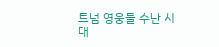트넘 영웅들 수난 시대